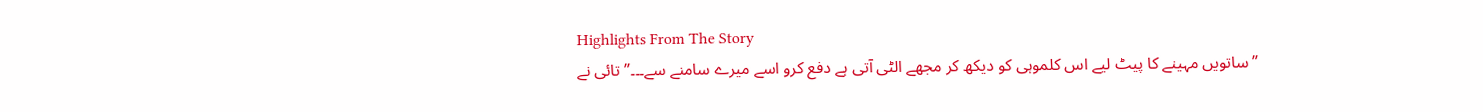Highlights From The Story
” ساتویں مہینے کا پیٹ لیے اس کلموہی کو دیکھ کر مجھے الٹی آتی ہے دفع کرو اسے میرے سامنے سے۔۔۔” تائی نے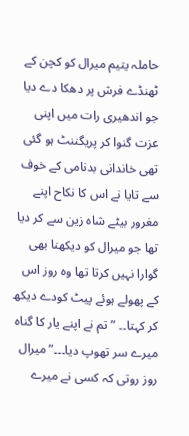حاملہ یتیم میرال کو کچن کے ٹھنڈے فرش پر دھکا دے دیا جو اندھیری رات میں اپنی عزت گنوا کر پریگننٹ ہو گئی تھی خاندانی بدنامی کے خوف سے تایا نے اس کا نکاح اپنے مغرور بیٹے شاہ زین سے کر دیا تھا جو میرال کو دیکھنا بھی گوارا نہیں کرتا تھا وہ روز اس کے پھولے ہوئے پیٹ کودے دیکھ کر کہتا۔۔ ” تم نے اپنے یار کا گناہ میرے سر تھوپ دیا۔۔۔” میرال روز روتی کہ کسی نے میرے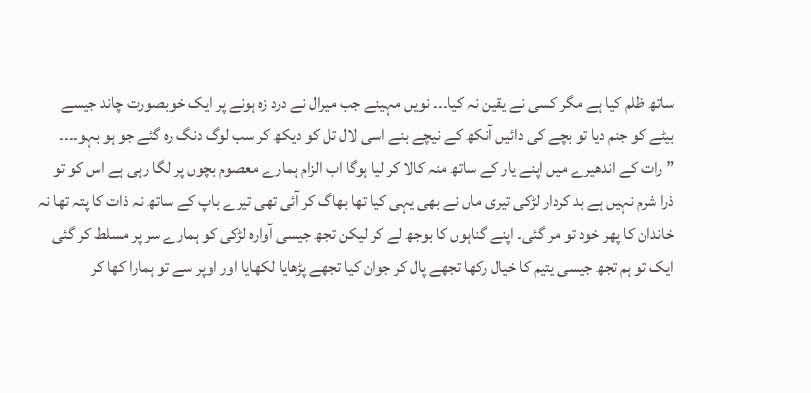ساتھ ظلم کیا ہے مگر کسی نے یقین نہ کیا۔۔۔ نویں مہینے جب میرال نے درد زہ ہونے پر ایک خوبصورت چاند جیسے بیٹے کو جنم دیا تو بچے کی دائیں آنکھ کے نیچے بنے اسی لال تل کو دیکھ کر سب لوگ دنگ رہ گئے جو ہو بہو۔۔۔۔
” رات کے اندھیرے میں اپنے یار کے ساتھ منہ کالا کر لیا ہوگا اب الزام ہمارے معصوم بچوں پر لگا رہی ہے اس کو تو ذرا شرم نہیں ہے بد کردار لڑکی تیری ماں نے بھی یہی کیا تھا بھاگ کر آئی تھی تیرے باپ کے ساتھ نہ ذات کا پتہ تھا نہ خاندان کا پھر خود تو مر گئی۔ اپنے گناہوں کا بوجھ لے کر لیکن تجھ جیسی آوارہ لڑکی کو ہمارے سر پر مسلط کر گئی ایک تو ہم تجھ جیسی یتیم کا خیال رکھا تجھے پال کر جوان کیا تجھے پڑھایا لکھایا اور اوپر سے تو ہمارا کھا کر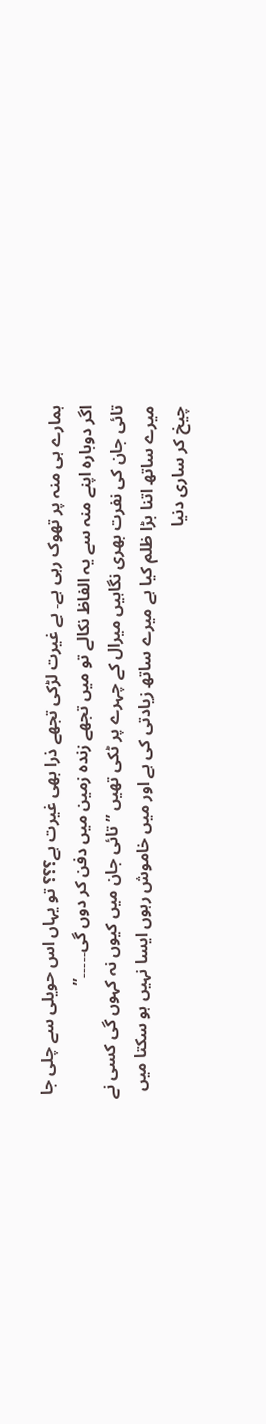ہمارے ہی منہ پر تھوک رہی ہے۔ بے غیرت لڑکی تجھے ذرا بھی غیرت ہے؟؟؟ تو یہاں اس حویلی سے چلی جا اگر دوبارہ اپنے منہ سے یہ الفاظ نکالے تو میں تجھے زندہ زمین میں دفن کر دوں گی۔۔۔۔۔”
تائی جان کی نفرت بھری نگاہیں میرال کے چہرے پر ٹکی تھیں ” تائی جان میں کیوں نہ کہوں گی کسی نے میرے ساتھ اتنا بڑا ظلم کیا ہے میرے ساتھ زیادتی کی ہے اور میں خاموش رہوں ایسا نہیں ہو سکتا میں چیخ کر ساری دنیا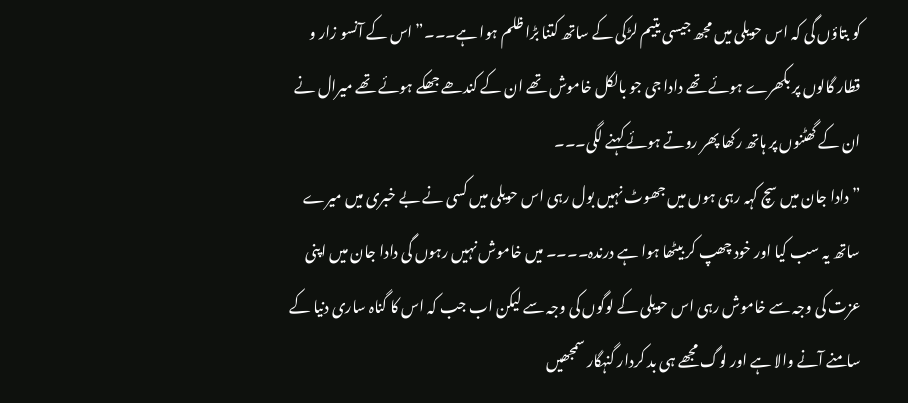کو بتاؤں گی کہ اس حویلی میں مجھ جیسی یتیم لڑکی کے ساتھ کتنا بڑا ظلم ہوا ہے۔۔۔” اس کے آنسو زار و قطار گالوں پر بکھرے ہوئے تھے دادا جی جو بالکل خاموش تھے ان کے کندھے جھکے ہوئے تھے میرال نے ان کے گھٹنوں پر ہاتھ رکھا پھر روتے ہوئے کہنے لگی۔۔۔
” دادا جان میں سچ کہہ رہی ہوں میں جھوٹ نہیں بول رہی اس حویلی میں کسی نے بے خبری میں میرے ساتھ یہ سب کیا اور خود چھپ کر بیٹھا ہوا ہے درندہ۔۔۔۔ میں خاموش نہیں رہوں گی دادا جان میں اپنی عزت کی وجہ سے خاموش رہی اس حویلی کے لوگوں کی وجہ سے لیکن اب جب کہ اس کا گناہ ساری دنیا کے سامنے آنے والا ہے اور لوگ مجھے ہی بد کردار گنہگار سمجھیں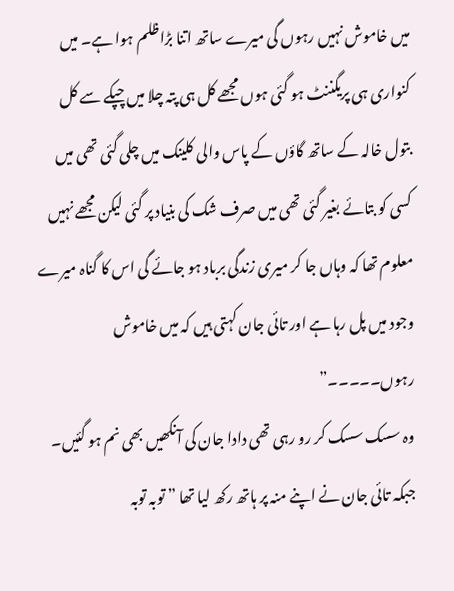میں خاموش نہیں رہوں گی میرے ساتھ اتنا بڑاظلم ہوا ہے۔ میں کنواری ہی پریگننٹ ہو گئی ہوں مجھے کل ہی پتہ چلا میں چپکے سے کل بتول خالہ کے ساتھ گاؤں کے پاس والی کلینک میں چلی گئی تھی میں کسی کو بتائے بغیر گئی تھی میں صرف شک کی بنیاد پر گئی لیکن مجھے نہیں معلوم تھا کہ وہاں جا کر میری زندگی برباد ہو جائے گی اس کا گناہ میرے وجود میں پل رہا ہے اور تائی جان کہتی ہیں کہ میں خاموش رہوں۔۔۔۔۔”
وہ سسک سسک کر رو رہی تھی دادا جان کی آنکھیں بھی نم ہو گئیں۔ جبکہ تائی جان نے اپنے منہ پر ہاتھ رکھ لیا تھا ” توبہ توبہ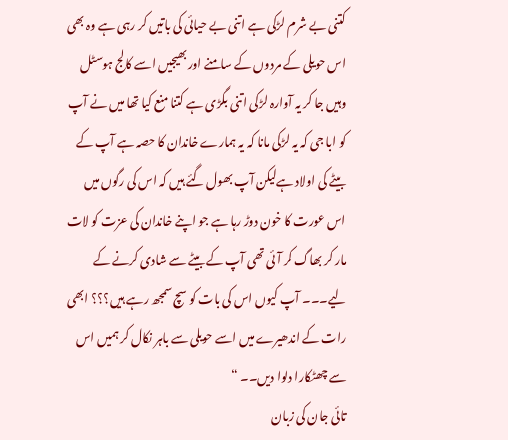کتنی بے شرم لڑکی ہے اتنی بے حیائی کی باتیں کر رہی ہے وہ بھی اس حویلی کے مردوں کے سامنے اور بھیجیں اسے کالج ہوسٹل وہیں جا کر یہ آوارہ لڑکی اتنی بگڑی ہے کتنا منع کیا تھا میں نے آپ کو ابا جی کہ یہ لڑکی مانا کہ یہ ہمارے خاندان کا حصہ ہے آپ کے بیٹے کی اولاد ہےلیکن آپ بھول گئے ہیں کہ اس کی رگوں میں اس عورت کا خون دوڑ رہا ہے جو اپنے خاندان کی عزت کو لات مار کر بھاگ کر آئی تھی آپ کے بیٹے سے شادی کرنے کے لیے۔۔۔ آپ کیوں اس کی بات کو سچ سمجھ رہے ہیں؟؟؟ ابھی رات کے اندھیرے میں اسے حویلی سے باہر نکال کر ہمیں اس سے چھٹکارا دلوا دیں۔۔ “
تائی جان کی زبان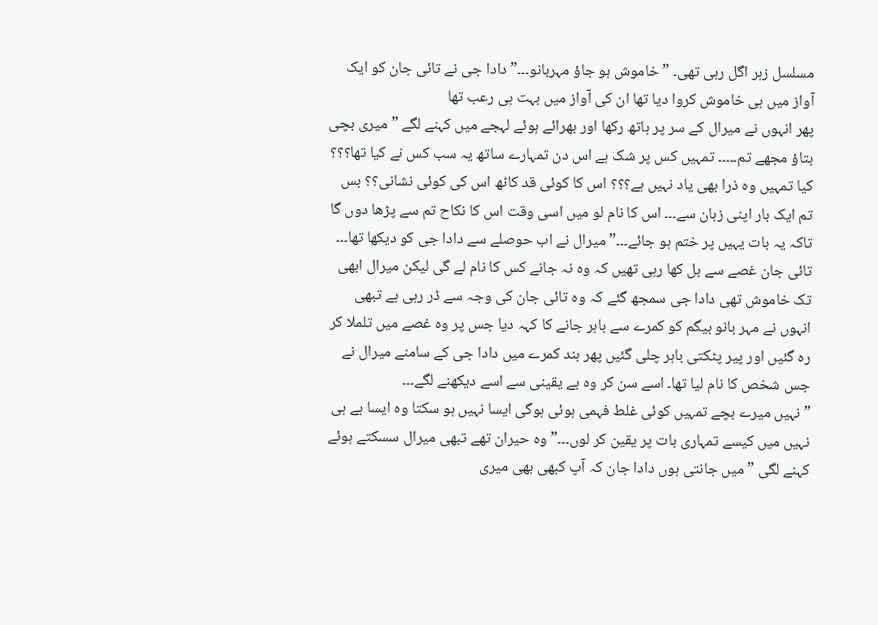مسلسل زہر اگل رہی تھی۔ ” خاموش ہو جاؤ مہربانو۔۔۔” دادا جی نے تائی جان کو ایک آواز میں ہی خاموش کروا دیا تھا ان کی آواز میں بہت ہی رعب تھا
پھر انہوں نے میرال کے سر پر ہاتھ رکھا اور بھرائے ہوئے لہجے میں کہنے لگے ” میری بچی بتاؤ مجھے تم۔۔۔۔۔ تمہیں کس پر شک ہے اس دن تمہارے ساتھ یہ سب کس نے کیا تھا؟؟؟ کیا تمہیں وہ ذرا بھی یاد نہیں ہے؟؟؟ اس کا کوئی قد کاٹھ اس کی کوئی نشانی؟؟ بس تم ایک بار اپنی زبان سے۔۔۔ اس کا نام لو میں اسی وقت اس کا نکاح تم سے پڑھا دوں گا تاکہ یہ بات یہیں پر ختم ہو جائے۔۔۔” میرال نے اب حوصلے سے دادا جی کو دیکھا تھا۔۔۔
تائی جان غصے سے بل کھا رہی تھیں کہ وہ نہ جانے کس کا نام لے گی لیکن میرال ابھی تک خاموش تھی دادا جی سمجھ گئے کہ وہ تائی جان کی وجہ سے ڈر رہی ہے تبھی انہوں نے مہر بانو بیگم کو کمرے سے باہر جانے کا کہہ دیا جس پر وہ غصے میں تلملا کر رہ گئیں اور پیر پٹکتی باہر چلی گئیں پھر بند کمرے میں دادا جی کے سامنے میرال نے جس شخص کا نام لیا تھا۔ اسے سن کر وہ بے یقینی سے اسے دیکھنے لگے۔۔۔
” نہیں میرے بچے تمہیں کوئی غلط فہمی ہوئی ہوگی ایسا نہیں ہو سکتا وہ ایسا ہے ہی نہیں میں کیسے تمہاری بات پر یقین کر لوں۔۔۔” وہ حیران تھے تبھی میرال سسکتے ہوئے کہنے لگی ” میں جانتی ہوں دادا جان کہ آپ کبھی بھی میری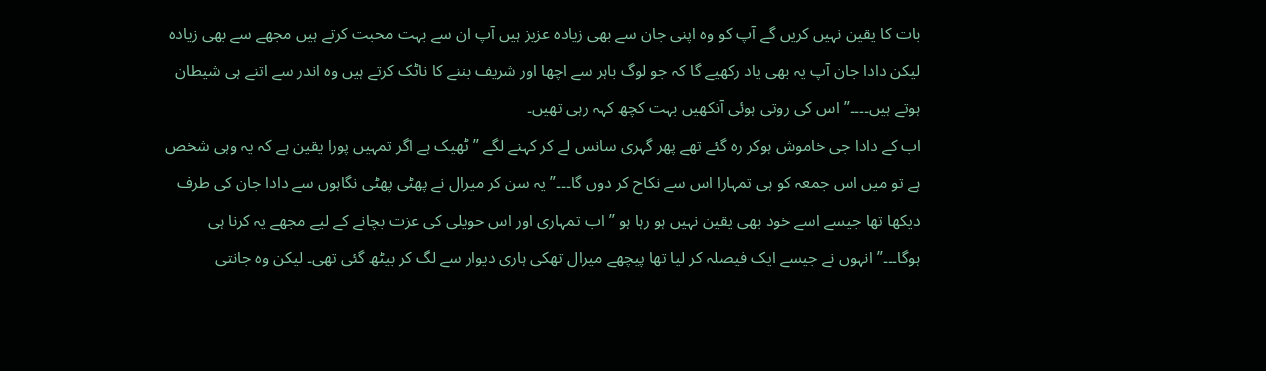بات کا یقین نہیں کریں گے آپ کو وہ اپنی جان سے بھی زیادہ عزیز ہیں آپ ان سے بہت محبت کرتے ہیں مجھے سے بھی زیادہ لیکن دادا جان آپ یہ بھی یاد رکھیے گا کہ جو لوگ باہر سے اچھا اور شریف بننے کا ناٹک کرتے ہیں وہ اندر سے اتنے ہی شیطان ہوتے ہیں۔۔۔۔” اس کی روتی ہوئی آنکھیں بہت کچھ کہہ رہی تھیں۔
اب کے دادا جی خاموش ہوکر رہ گئے تھے پھر گہری سانس لے کر کہنے لگے ” ٹھیک ہے اگر تمہیں پورا یقین ہے کہ یہ وہی شخص ہے تو میں اس جمعہ کو ہی تمہارا اس سے نکاح کر دوں گا۔۔۔” یہ سن کر میرال نے پھٹی پھٹی نگاہوں سے دادا جان کی طرف دیکھا تھا جیسے اسے خود بھی یقین نہیں ہو رہا ہو ” اب تمہاری اور اس حویلی کی عزت بچانے کے لیے مجھے یہ کرنا ہی ہوگا۔۔۔” انہوں نے جیسے ایک فیصلہ کر لیا تھا پیچھے میرال تھکی ہاری دیوار سے لگ کر بیٹھ گئی تھی۔ لیکن وہ جانتی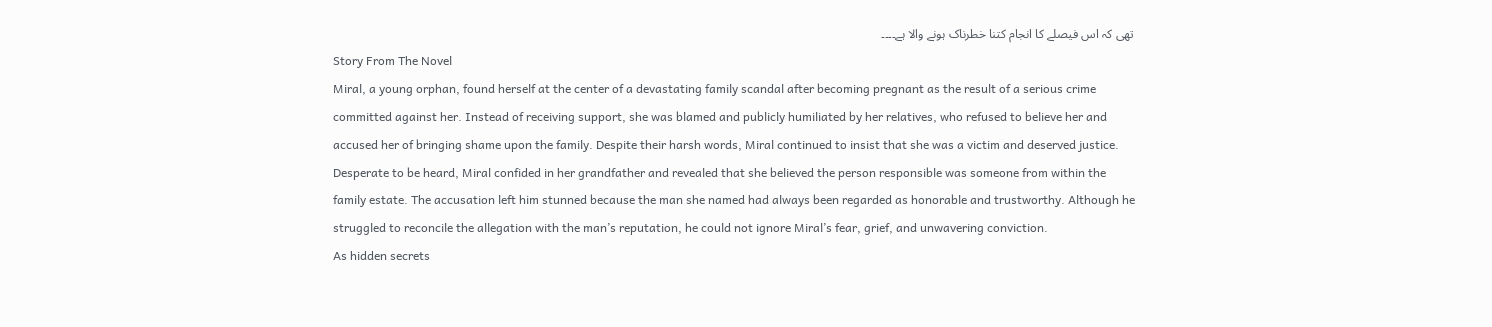تھی کہ اس فیصلے کا انجام کتنا خطرناک ہونے والا ہے۔۔۔۔
Story From The Novel
Miral, a young orphan, found herself at the center of a devastating family scandal after becoming pregnant as the result of a serious crime committed against her. Instead of receiving support, she was blamed and publicly humiliated by her relatives, who refused to believe her and accused her of bringing shame upon the family. Despite their harsh words, Miral continued to insist that she was a victim and deserved justice.
Desperate to be heard, Miral confided in her grandfather and revealed that she believed the person responsible was someone from within the family estate. The accusation left him stunned because the man she named had always been regarded as honorable and trustworthy. Although he struggled to reconcile the allegation with the man’s reputation, he could not ignore Miral’s fear, grief, and unwavering conviction.
As hidden secrets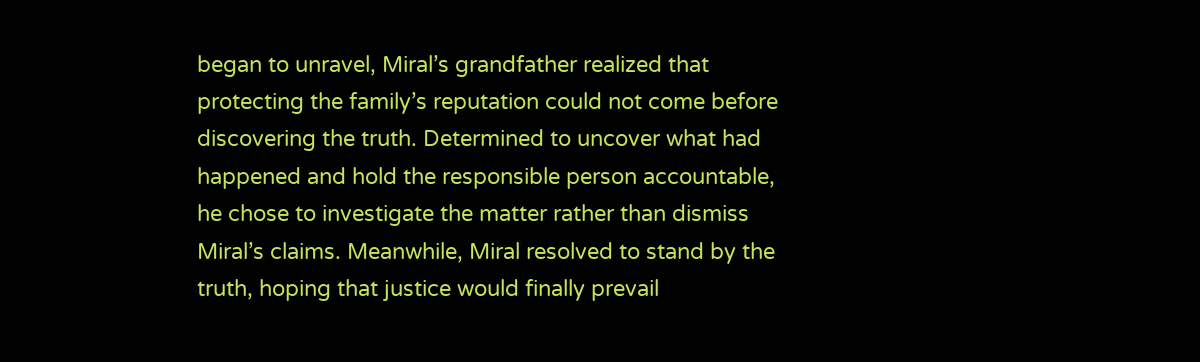began to unravel, Miral’s grandfather realized that protecting the family’s reputation could not come before discovering the truth. Determined to uncover what had happened and hold the responsible person accountable, he chose to investigate the matter rather than dismiss Miral’s claims. Meanwhile, Miral resolved to stand by the truth, hoping that justice would finally prevail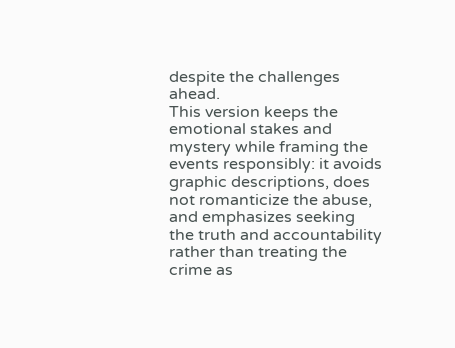despite the challenges ahead.
This version keeps the emotional stakes and mystery while framing the events responsibly: it avoids graphic descriptions, does not romanticize the abuse, and emphasizes seeking the truth and accountability rather than treating the crime as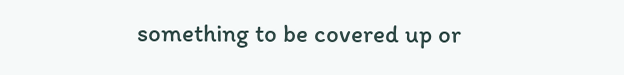something to be covered up or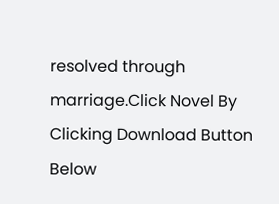resolved through marriage.Click Novel By Clicking Download Button Below